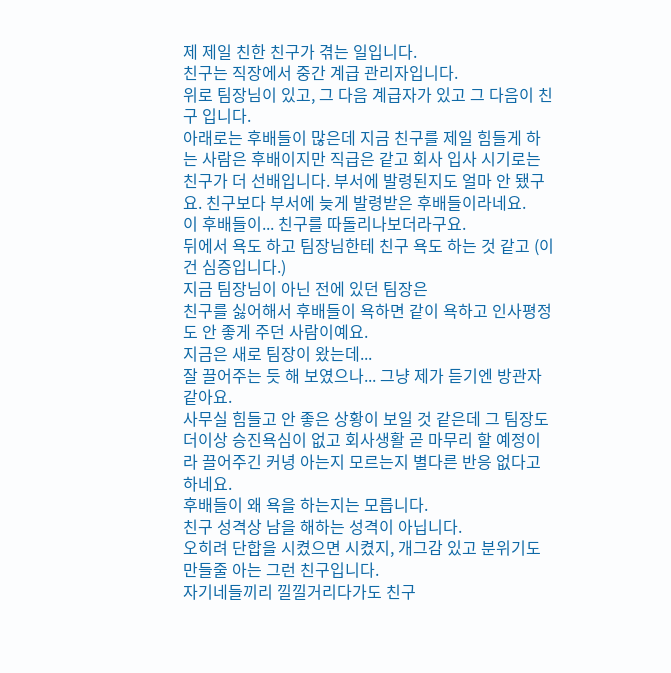제 제일 친한 친구가 겪는 일입니다.
친구는 직장에서 중간 계급 관리자입니다.
위로 팀장님이 있고, 그 다음 계급자가 있고 그 다음이 친구 입니다.
아래로는 후배들이 많은데 지금 친구를 제일 힘들게 하는 사람은 후배이지만 직급은 같고 회사 입사 시기로는 친구가 더 선배입니다. 부서에 발령된지도 얼마 안 됐구요. 친구보다 부서에 늦게 발령받은 후배들이라네요.
이 후배들이... 친구를 따돌리나보더라구요.
뒤에서 욕도 하고 팀장님한테 친구 욕도 하는 것 같고 (이건 심증입니다.)
지금 팀장님이 아닌 전에 있던 팀장은
친구를 싫어해서 후배들이 욕하면 같이 욕하고 인사평정도 안 좋게 주던 사람이예요.
지금은 새로 팀장이 왔는데...
잘 끌어주는 듯 해 보였으나... 그냥 제가 듣기엔 방관자 같아요.
사무실 힘들고 안 좋은 상황이 보일 것 같은데 그 팀장도 더이상 승진욕심이 없고 회사생활 곧 마무리 할 예정이라 끌어주긴 커녕 아는지 모르는지 별다른 반응 없다고 하네요.
후배들이 왜 욕을 하는지는 모릅니다.
친구 성격상 남을 해하는 성격이 아닙니다.
오히려 단합을 시켰으면 시켰지, 개그감 있고 분위기도 만들줄 아는 그런 친구입니다.
자기네들끼리 낄낄거리다가도 친구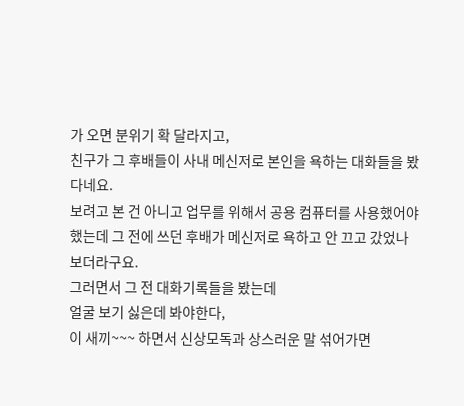가 오면 분위기 확 달라지고,
친구가 그 후배들이 사내 메신저로 본인을 욕하는 대화들을 봤다네요.
보려고 본 건 아니고 업무를 위해서 공용 컴퓨터를 사용했어야했는데 그 전에 쓰던 후배가 메신저로 욕하고 안 끄고 갔었나보더라구요.
그러면서 그 전 대화기록들을 봤는데
얼굴 보기 싫은데 봐야한다,
이 새끼~~~ 하면서 신상모독과 상스러운 말 섞어가면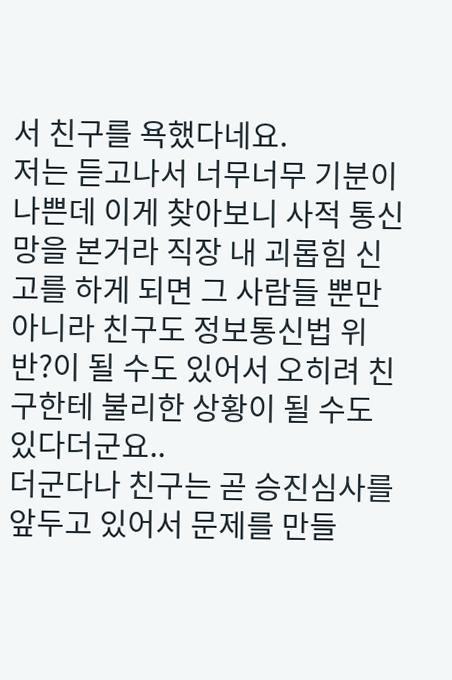서 친구를 욕했다네요.
저는 듣고나서 너무너무 기분이 나쁜데 이게 찾아보니 사적 통신망을 본거라 직장 내 괴롭힘 신고를 하게 되면 그 사람들 뿐만 아니라 친구도 정보통신법 위반?이 될 수도 있어서 오히려 친구한테 불리한 상황이 될 수도 있다더군요..
더군다나 친구는 곧 승진심사를 앞두고 있어서 문제를 만들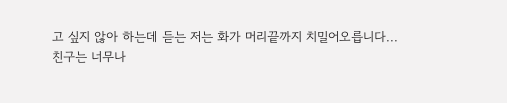고 싶지 않아 하는데 듣는 저는 화가 머리끝까지 치밀어오릅니다...
친구는 너무나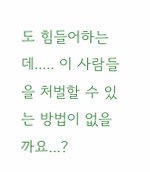도 힘들어하는데..... 이 사람들을 처벌할 수 있는 방법이 없을까요...?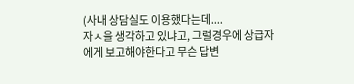(사내 상담실도 이용했다는데....
자ㅅ을 생각하고 있냐고, 그럴경우에 상급자에게 보고해야한다고 무슨 답변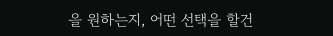을 원하는지, 어떤 선택을 할건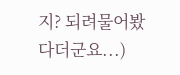지? 되려물어봤다더군요...)